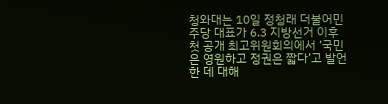청와대는 10일 정청래 더불어민주당 대표가 6.3 지방선거 이후 첫 공개 최고위원회의에서 ‘국민은 영원하고 정권은 짧다’고 발언한 데 대해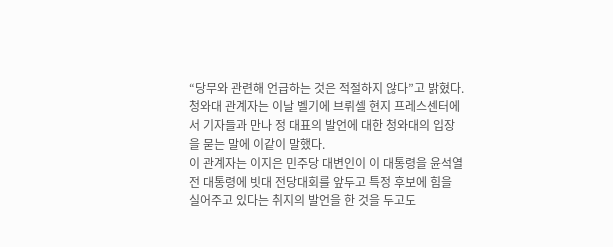“당무와 관련해 언급하는 것은 적절하지 않다”고 밝혔다.
청와대 관계자는 이날 벨기에 브뤼셀 현지 프레스센터에서 기자들과 만나 정 대표의 발언에 대한 청와대의 입장을 묻는 말에 이같이 말했다.
이 관계자는 이지은 민주당 대변인이 이 대통령을 윤석열 전 대통령에 빗대 전당대회를 앞두고 특정 후보에 힘을 실어주고 있다는 취지의 발언을 한 것을 두고도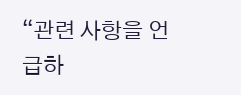“관련 사항을 언급하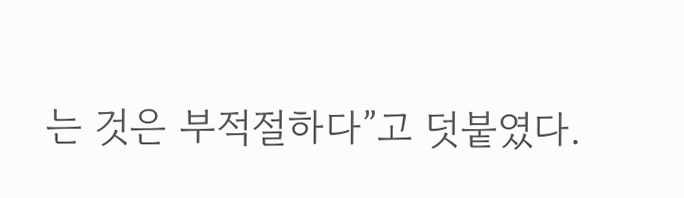는 것은 부적절하다”고 덧붙였다.